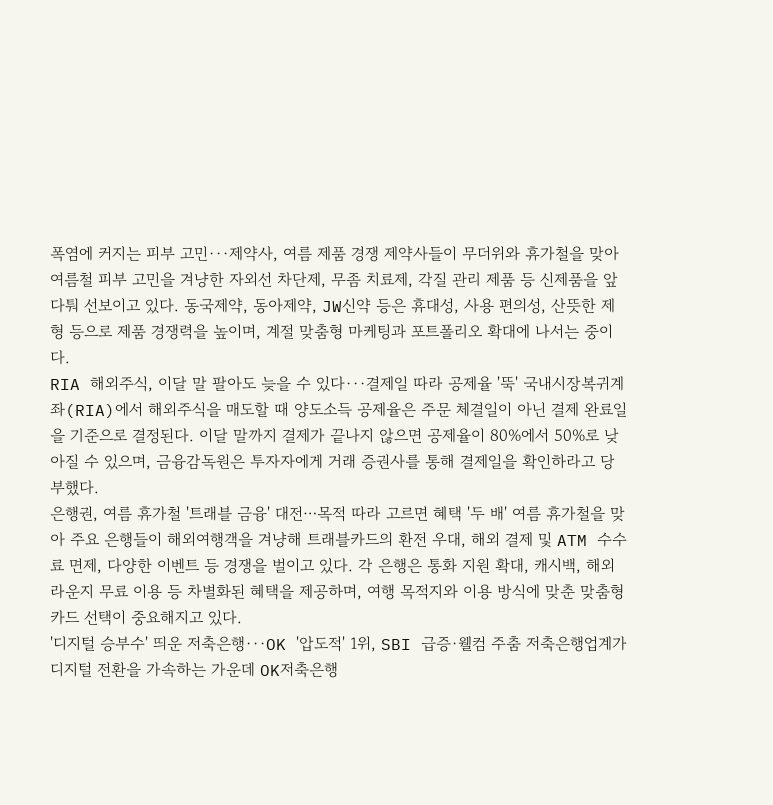폭염에 커지는 피부 고민···제약사, 여름 제품 경쟁 제약사들이 무더위와 휴가철을 맞아 여름철 피부 고민을 겨냥한 자외선 차단제, 무좀 치료제, 각질 관리 제품 등 신제품을 앞다퉈 선보이고 있다. 동국제약, 동아제약, JW신약 등은 휴대성, 사용 편의성, 산뜻한 제형 등으로 제품 경쟁력을 높이며, 계절 맞춤형 마케팅과 포트폴리오 확대에 나서는 중이다.
RIA 해외주식, 이달 말 팔아도 늦을 수 있다···결제일 따라 공제율 '뚝' 국내시장복귀계좌(RIA)에서 해외주식을 매도할 때 양도소득 공제율은 주문 체결일이 아닌 결제 완료일을 기준으로 결정된다. 이달 말까지 결제가 끝나지 않으면 공제율이 80%에서 50%로 낮아질 수 있으며, 금융감독원은 투자자에게 거래 증권사를 통해 결제일을 확인하라고 당부했다.
은행권, 여름 휴가철 '트래블 금융' 대전⋯목적 따라 고르면 혜택 '두 배' 여름 휴가철을 맞아 주요 은행들이 해외여행객을 겨냥해 트래블카드의 환전 우대, 해외 결제 및 ATM 수수료 면제, 다양한 이벤트 등 경쟁을 벌이고 있다. 각 은행은 통화 지원 확대, 캐시백, 해외 라운지 무료 이용 등 차별화된 혜택을 제공하며, 여행 목적지와 이용 방식에 맞춘 맞춤형 카드 선택이 중요해지고 있다.
'디지털 승부수' 띄운 저축은행···OK '압도적' 1위, SBI 급증·웰컴 주춤 저축은행업계가 디지털 전환을 가속하는 가운데 OK저축은행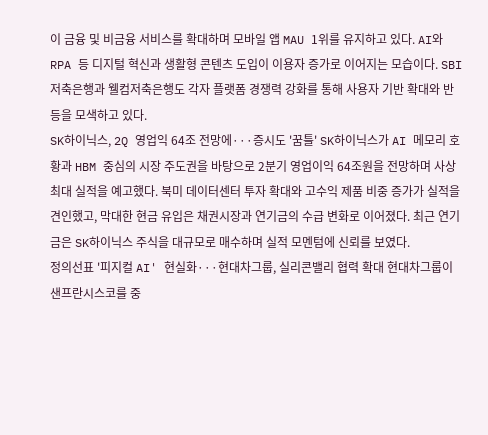이 금융 및 비금융 서비스를 확대하며 모바일 앱 MAU 1위를 유지하고 있다. AI와 RPA 등 디지털 혁신과 생활형 콘텐츠 도입이 이용자 증가로 이어지는 모습이다. SBI저축은행과 웰컴저축은행도 각자 플랫폼 경쟁력 강화를 통해 사용자 기반 확대와 반등을 모색하고 있다.
SK하이닉스, 2Q 영업익 64조 전망에···증시도 '꿈틀' SK하이닉스가 AI 메모리 호황과 HBM 중심의 시장 주도권을 바탕으로 2분기 영업이익 64조원을 전망하며 사상 최대 실적을 예고했다. 북미 데이터센터 투자 확대와 고수익 제품 비중 증가가 실적을 견인했고, 막대한 현금 유입은 채권시장과 연기금의 수급 변화로 이어졌다. 최근 연기금은 SK하이닉스 주식을 대규모로 매수하며 실적 모멘텀에 신뢰를 보였다.
정의선표 '피지컬 AI' 현실화···현대차그룹, 실리콘밸리 협력 확대 현대차그룹이 샌프란시스코를 중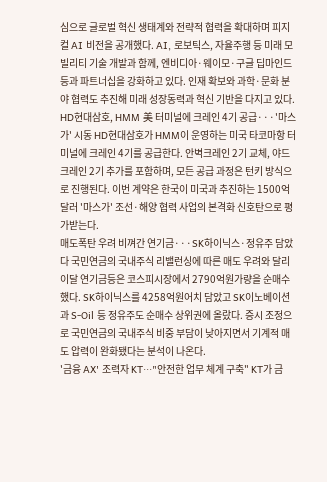심으로 글로벌 혁신 생태계와 전략적 협력을 확대하며 피지컬 AI 비전을 공개했다. AI, 로보틱스, 자율주행 등 미래 모빌리티 기술 개발과 함께, 엔비디아·웨이모·구글 딥마인드 등과 파트너십을 강화하고 있다. 인재 확보와 과학·문화 분야 협력도 추진해 미래 성장동력과 혁신 기반을 다지고 있다.
HD현대삼호, HMM 美 터미널에 크레인 4기 공급···'마스가' 시동 HD현대삼호가 HMM이 운영하는 미국 타코마항 터미널에 크레인 4기를 공급한다. 안벽크레인 2기 교체, 야드크레인 2기 추가를 포함하며, 모든 공급 과정은 턴키 방식으로 진행된다. 이번 계약은 한국이 미국과 추진하는 1500억달러 '마스가' 조선·해양 협력 사업의 본격화 신호탄으로 평가받는다.
매도폭탄 우려 비껴간 연기금···SK하이닉스·정유주 담았다 국민연금의 국내주식 리밸런싱에 따른 매도 우려와 달리 이달 연기금등은 코스피시장에서 2790억원가량을 순매수했다. SK하이닉스를 4258억원어치 담았고 SK이노베이션과 S-Oil 등 정유주도 순매수 상위권에 올랐다. 증시 조정으로 국민연금의 국내주식 비중 부담이 낮아지면서 기계적 매도 압력이 완화됐다는 분석이 나온다.
'금융 AX' 조력자 KT···"안전한 업무 체계 구축" KT가 금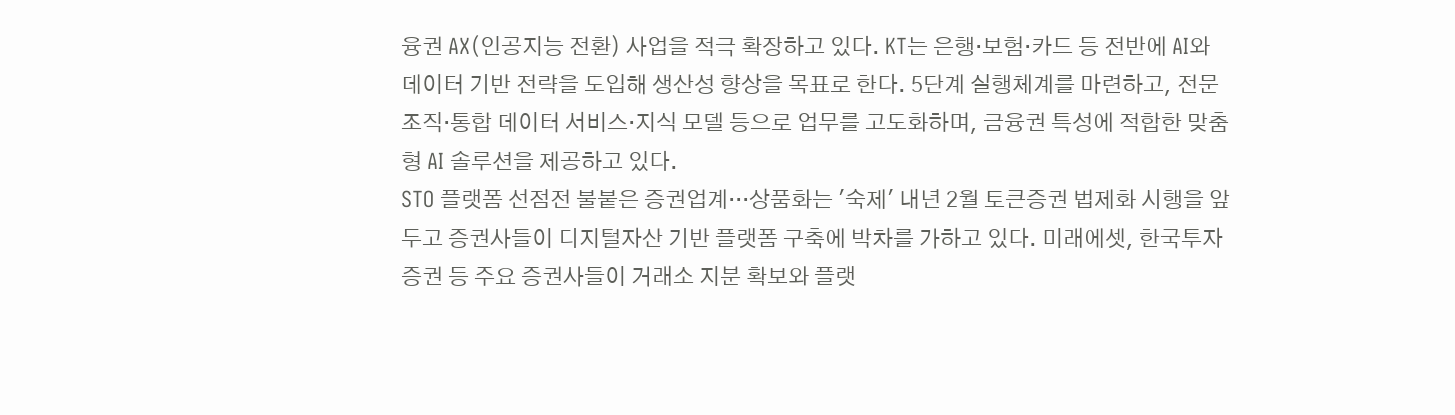융권 AX(인공지능 전환) 사업을 적극 확장하고 있다. KT는 은행·보험·카드 등 전반에 AI와 데이터 기반 전략을 도입해 생산성 향상을 목표로 한다. 5단계 실행체계를 마련하고, 전문 조직·통합 데이터 서비스·지식 모델 등으로 업무를 고도화하며, 금융권 특성에 적합한 맞춤형 AI 솔루션을 제공하고 있다.
STO 플랫폼 선점전 불붙은 증권업계···상품화는 '숙제' 내년 2월 토큰증권 법제화 시행을 앞두고 증권사들이 디지털자산 기반 플랫폼 구축에 박차를 가하고 있다. 미래에셋, 한국투자증권 등 주요 증권사들이 거래소 지분 확보와 플랫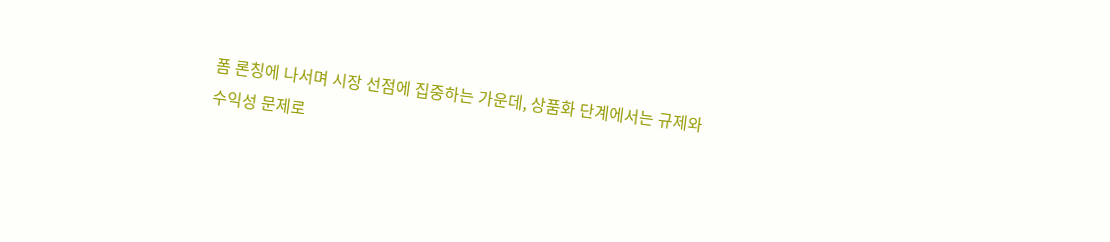폼 론칭에 나서며 시장 선점에 집중하는 가운데, 상품화 단계에서는 규제와 수익성 문제로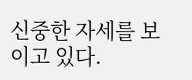신중한 자세를 보이고 있다.